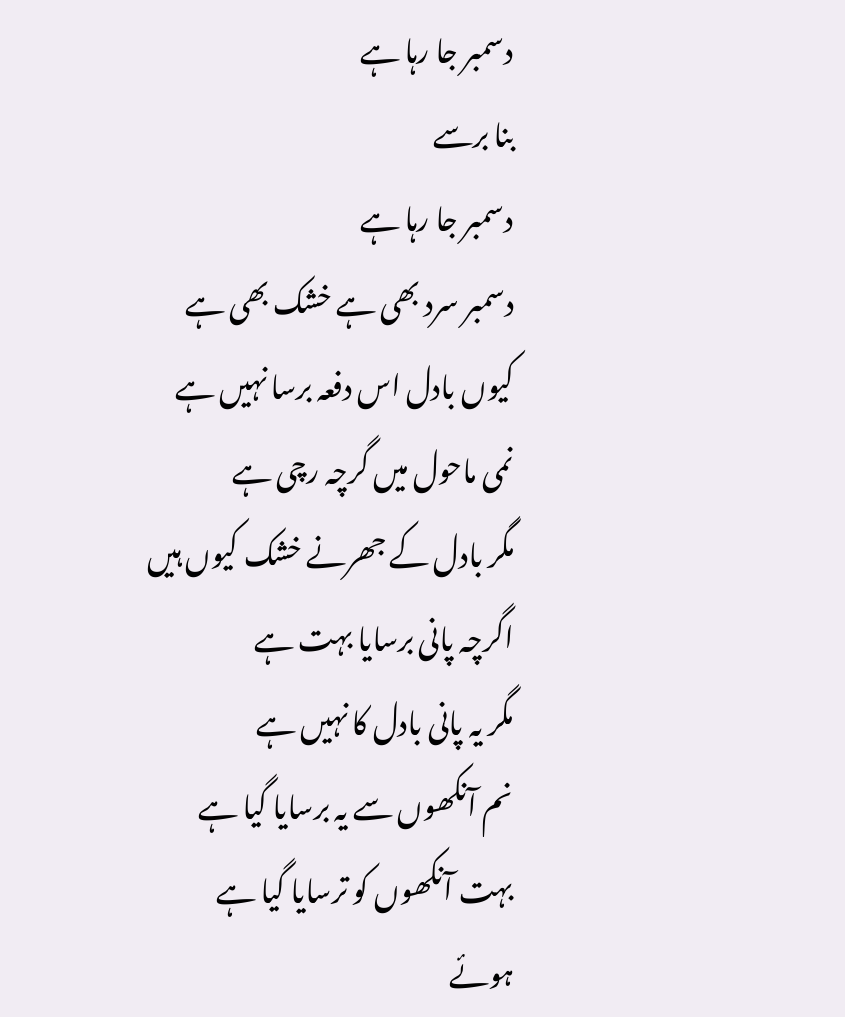دسمبر جا رہا ہے
بنا برسے
دسمبر جا رہا ہے
دسمبر سرد بھی ہے خشک بھی ہے
کیوں بادل اس دفعہ برسا نہیں ہے
نمی ماحول میں گرچہ رچی ہے
مگر بادل کے جھرنے خشک کیوں ہیں
اگرچہ پانی برسایا بہت ہے
مگر یہ پانی بادل کا نہیں ہے
نم آنکھوں سے یہ برسایا گیا ہے
بہت آنکھوں کو ترسایا گیا ہے
ہوئے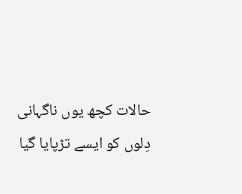حالات کچھ یوں ناگہانی
دِلوں کو ایسے تڑپایا گیا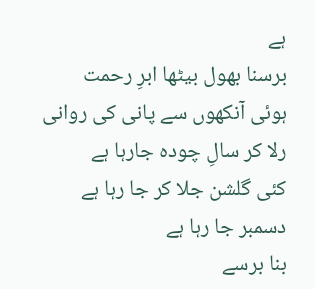ہے
برسنا بھول بیٹھا ابرِ رحمت
ہوئی آنکھوں سے پانی کی روانی
رلا کر سالِ چودہ جارہا ہے
کئی گلشن جلا کر جا رہا ہے
دسمبر جا رہا ہے
بنا برسے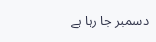دسمبر جا رہا ہے